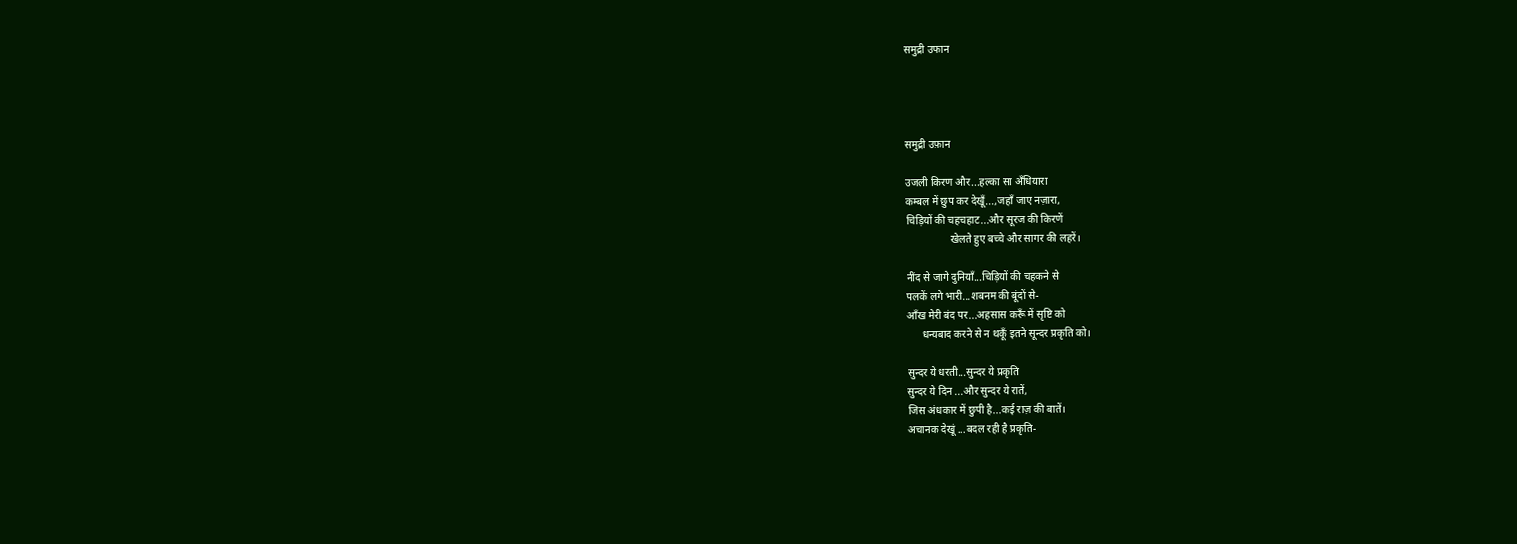समुद्री उफान




समुद्री उफ़ान

उजली किरण और...हल्का सा अँधियारा
कम्बल में छुप कर देखूँ...,जहाँ जाए नज़ारा,
चिड़ियों की चहचहाट...और सूरज की किरणें
                 खेलते हुए बच्चे और सागर की लहरें।

नींद से जागे दुनियाँ...चिड़ियों की चहकने से
पलकें लगे भारी...शबनम की बूंदों से-
आँख मेरी बंद पर...अहसास करूँ में सृष्टि को
      धन्यबाद करने से न थकूँ इतने सून्दर प्रकृति को।

सुन्दर ये धरती...सुन्दर ये प्रकृति
सुन्दर ये दिन ...और सुन्दर ये रातें,
जिस अंधकार में छुपी है...कई राज़ की बातें।
अचानक देखूं ...बदल रही है प्रकृति-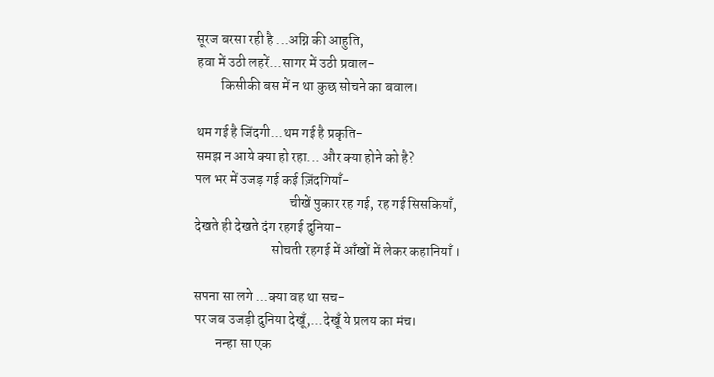सूरज बरसा रही है ...अग्नि की आहुति,
हवा में उठी लहरें...सागर में उठी प्रवाल-
         किसीकी बस में न था कुछ सोचने का बवाल।

थम गई है जिंदगी...थम गई है प्रकृति-
समझ न आये क्या हो रहा... और क्या होने को है?
पल भर में उजड़ गई कई ज़िंदगियाँ-
                                  चीखें पुकार रह गई, रह गई सिसकियाँ,
देखते ही देखते दंग रहगई दुनिया-
                            सोचती रहगई में आँखों में लेकर कहानियाँ ।

सपना सा लगे ...क्या वह था सच-
पर जब उजड़ी दुनिया देखूँ,...देखूँ ये प्रलय का मंच।
        नन्हा सा एक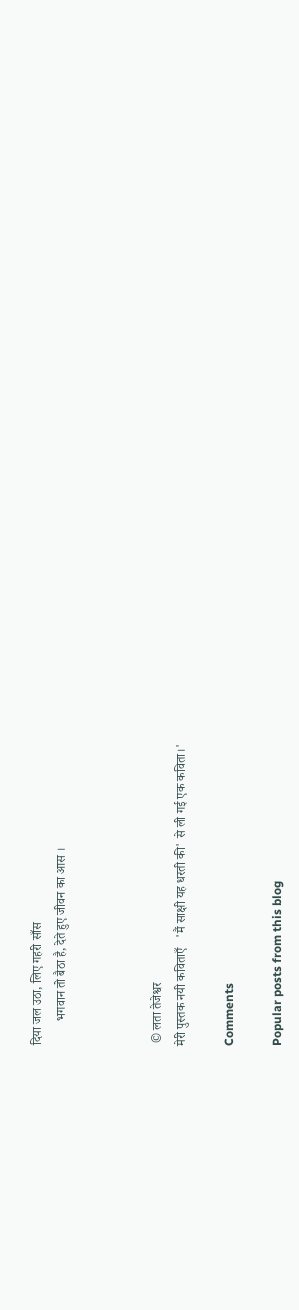दिया जल उठा, लिए गहरी साँस
        भगवान तो बैठा है, देते हुए जीवन का आस ।



 © लता तेजेश्वर
मेरी पुस्तक नयी कविताएँ   'मैं साक्षी यह धरती की' से ली गई एक कविता।'

Comments

Popular posts from this blog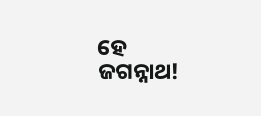ହେ ଜଗନ୍ନାଥ!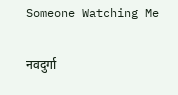Someone Watching Me

नवदुर्गा